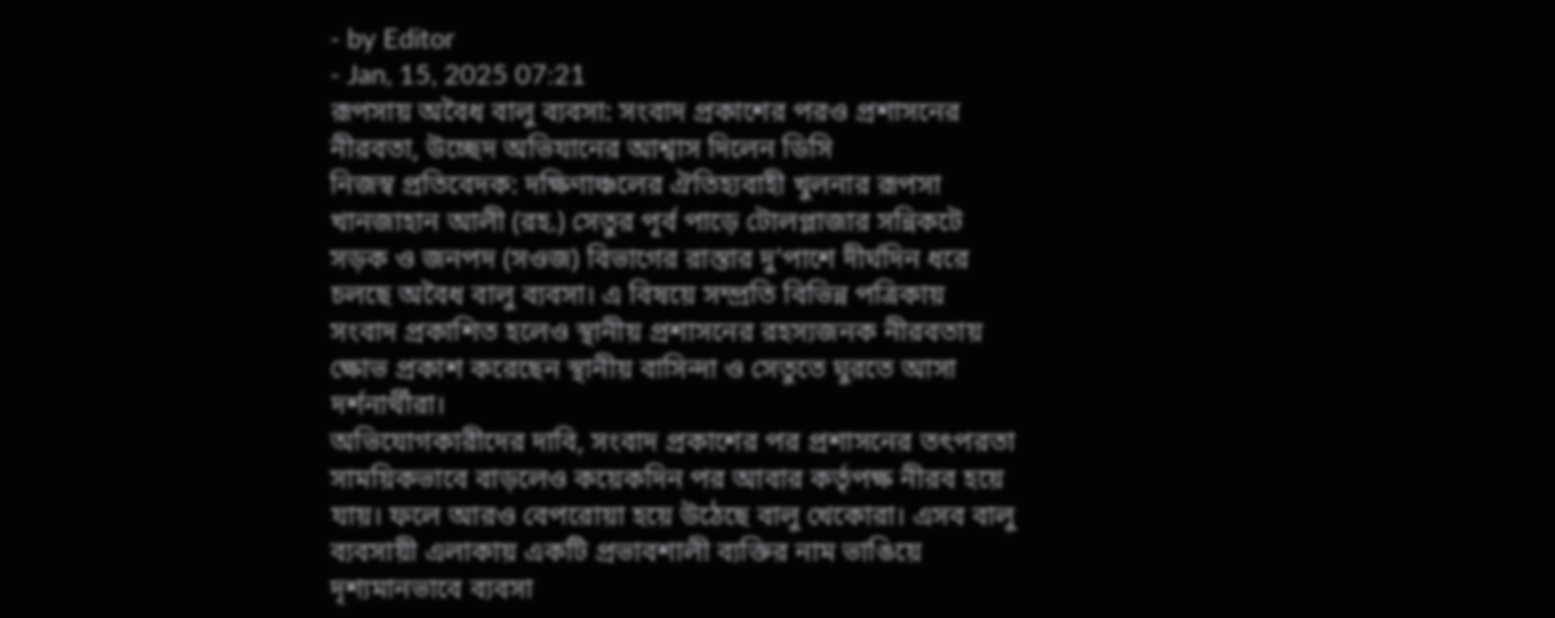- by Editor
- Jan, 15, 2025 07:21
রূপসায় অবৈধ বালু ব্যবসা: সংবাদ প্রকাশের পরও প্রশাসনের নীরবতা, উচ্ছেদ অভিযানের আশ্বাস দিলেন ডিসি
নিজস্ব প্রতিবেদক: দক্ষিণাঞ্চলের ঐতিহ্যবাহী খুলনার রূপসা খানজাহান আলী (রহ.) সেতুর পূর্ব পাড়ে টোলপ্লাজার সন্নিকটে সড়ক ও জনপদ (সওজ) বিভাগের রাস্তার দু’পাশে দীর্ঘদিন ধরে চলছে অবৈধ বালু ব্যবসা। এ বিষয়ে সম্প্রতি বিভিন্ন পত্রিকায় সংবাদ প্রকাশিত হলেও স্থানীয় প্রশাসনের রহস্যজনক নীরবতায় ক্ষোভ প্রকাশ করেছেন স্থানীয় বাসিন্দা ও সেতুতে ঘুরতে আসা দর্শনার্থীরা।
অভিযোগকারীদের দাবি, সংবাদ প্রকাশের পর প্রশাসনের তৎপরতা সাময়িকভাবে বাড়লেও কয়েকদিন পর আবার কর্তৃপক্ষ নীরব হয়ে যায়। ফলে আরও বেপরোয়া হয়ে উঠেছে বালু খেকোরা। এসব বালু ব্যবসায়ী এলাকায় একটি প্রভাবশালী ব্যক্তির নাম ভাঙিয়ে দৃশ্যমানভাবে ব্যবসা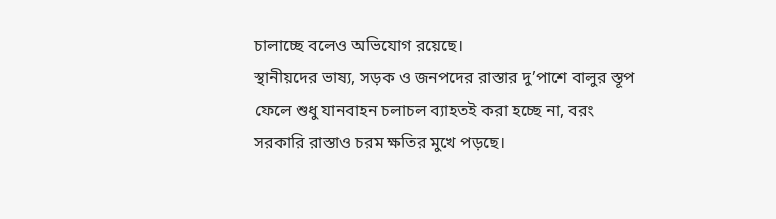চালাচ্ছে বলেও অভিযোগ রয়েছে।
স্থানীয়দের ভাষ্য, সড়ক ও জনপদের রাস্তার দু’পাশে বালুর স্তূপ ফেলে শুধু যানবাহন চলাচল ব্যাহতই করা হচ্ছে না, বরং সরকারি রাস্তাও চরম ক্ষতির মুখে পড়ছে।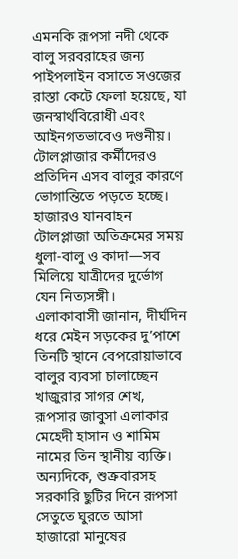এমনকি রূপসা নদী থেকে বালু সরবরাহের জন্য পাইপলাইন বসাতে সওজের রাস্তা কেটে ফেলা হয়েছে, যা জনস্বার্থবিরোধী এবং আইনগতভাবেও দণ্ডনীয়।
টোলপ্লাজার কর্মীদেরও প্রতিদিন এসব বালুর কারণে ভোগান্তিতে পড়তে হচ্ছে। হাজারও যানবাহন টোলপ্লাজা অতিক্রমের সময় ধুলা-বালু ও কাদা—সব মিলিয়ে যাত্রীদের দুর্ভোগ যেন নিত্যসঙ্গী।
এলাকাবাসী জানান, দীর্ঘদিন ধরে মেইন সড়কের দু’পাশে তিনটি স্থানে বেপরোয়াভাবে বালুর ব্যবসা চালাচ্ছেন খাজুরার সাগর শেখ, রূপসার জাবুসা এলাকার মেহেদী হাসান ও শামিম নামের তিন স্থানীয় ব্যক্তি।
অন্যদিকে, শুক্রবারসহ সরকারি ছুটির দিনে রূপসা সেতুতে ঘুরতে আসা হাজারো মানুষের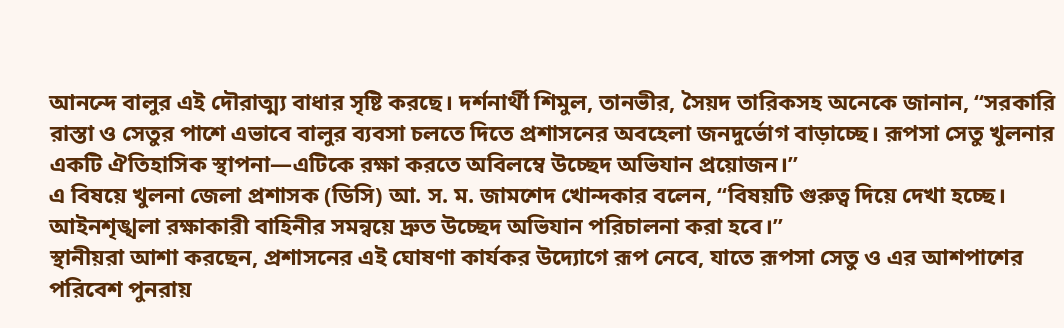আনন্দে বালুর এই দৌরাত্ম্য বাধার সৃষ্টি করছে। দর্শনার্থী শিমুল, তানভীর, সৈয়দ তারিকসহ অনেকে জানান, “সরকারি রাস্তা ও সেতুর পাশে এভাবে বালুর ব্যবসা চলতে দিতে প্রশাসনের অবহেলা জনদুর্ভোগ বাড়াচ্ছে। রূপসা সেতু খুলনার একটি ঐতিহাসিক স্থাপনা—এটিকে রক্ষা করতে অবিলম্বে উচ্ছেদ অভিযান প্রয়োজন।”
এ বিষয়ে খুলনা জেলা প্রশাসক (ডিসি) আ. স. ম. জামশেদ খোন্দকার বলেন, “বিষয়টি গুরুত্ব দিয়ে দেখা হচ্ছে। আইনশৃঙ্খলা রক্ষাকারী বাহিনীর সমন্বয়ে দ্রুত উচ্ছেদ অভিযান পরিচালনা করা হবে।”
স্থানীয়রা আশা করছেন, প্রশাসনের এই ঘোষণা কার্যকর উদ্যোগে রূপ নেবে, যাতে রূপসা সেতু ও এর আশপাশের পরিবেশ পুনরায়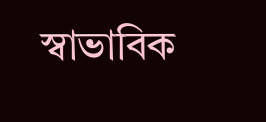স্বাভাবিক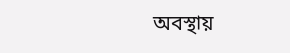অবস্থায়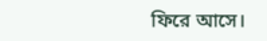ফিরে আসে।